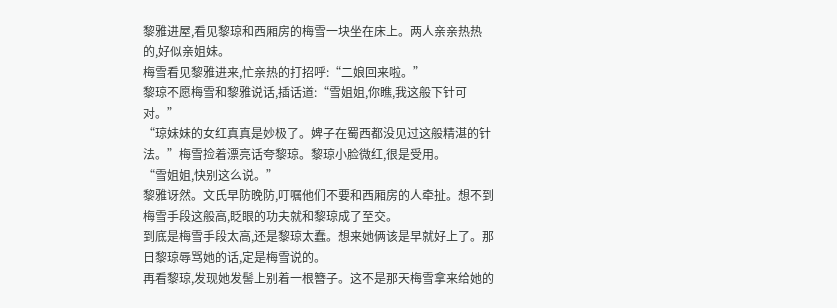黎雅进屋,看见黎琼和西厢房的梅雪一块坐在床上。两人亲亲热热的,好似亲姐妹。
梅雪看见黎雅进来,忙亲热的打招呼:“二娘回来啦。”
黎琼不愿梅雪和黎雅说话,插话道:“雪姐姐,你瞧,我这般下针可对。”
“琼妹妹的女红真真是妙极了。婢子在蜀西都没见过这般精湛的针法。”梅雪捡着漂亮话夸黎琼。黎琼小脸微红,很是受用。
“雪姐姐,快别这么说。”
黎雅讶然。文氏早防晚防,叮嘱他们不要和西厢房的人牵扯。想不到梅雪手段这般高,眨眼的功夫就和黎琼成了至交。
到底是梅雪手段太高,还是黎琼太蠢。想来她俩该是早就好上了。那日黎琼辱骂她的话,定是梅雪说的。
再看黎琼,发现她发髻上别着一根簪子。这不是那天梅雪拿来给她的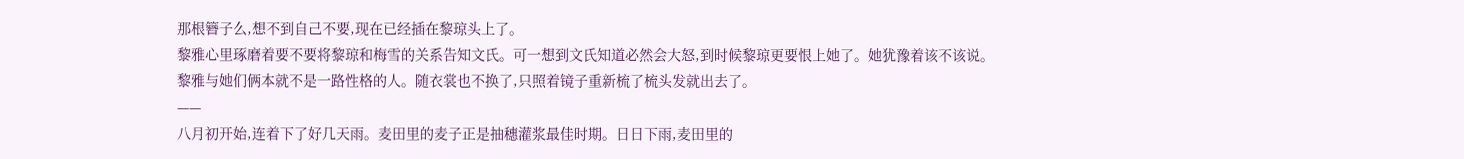那根簪子么,想不到自己不要,现在已经插在黎琼头上了。
黎雅心里琢磨着要不要将黎琼和梅雪的关系告知文氏。可一想到文氏知道必然会大怒,到时候黎琼更要恨上她了。她犹豫着该不该说。
黎雅与她们俩本就不是一路性格的人。随衣裳也不换了,只照着镜子重新梳了梳头发就出去了。
——
八月初开始,连着下了好几天雨。麦田里的麦子正是抽穗灌浆最佳时期。日日下雨,麦田里的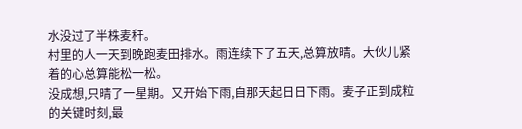水没过了半株麦秆。
村里的人一天到晚跑麦田排水。雨连续下了五天,总算放晴。大伙儿紧着的心总算能松一松。
没成想,只晴了一星期。又开始下雨,自那天起日日下雨。麦子正到成粒的关键时刻,最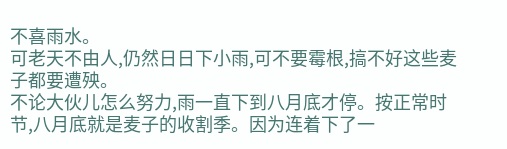不喜雨水。
可老天不由人,仍然日日下小雨,可不要霉根,搞不好这些麦子都要遭殃。
不论大伙儿怎么努力,雨一直下到八月底才停。按正常时节,八月底就是麦子的收割季。因为连着下了一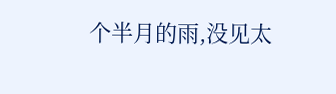个半月的雨,没见太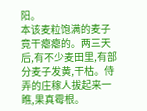阳。
本该麦粒饱满的麦子竟干瘪瘪的。两三天后,有不少麦田里,有部分麦子发黄,干枯。侍弄的庄稼人拔起来一瞧,果真霉根。